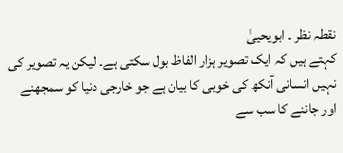نقطہ نظر ۔ ابویحییٰ
کہتے ہیں کہ ایک تصویر ہزار الفاظ بول سکتی ہے۔ لیکن یہ تصویر کی نہیں انسانی آنکھ کی خوبی کا بیان ہے جو خارجی دنیا کو سمجھنے اور جاننے کا سب سے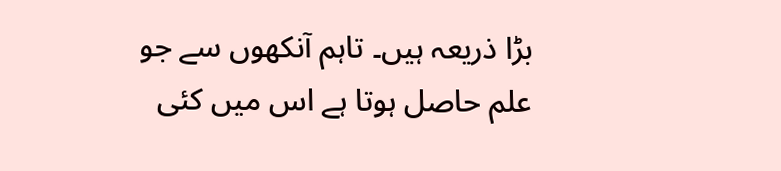بڑا ذریعہ ہیں۔ تاہم آنکھوں سے جو علم حاصل ہوتا ہے اس میں کئی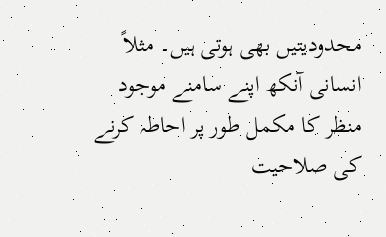محدودیتیں بھی ہوتی ہیں۔ مثلاً انسانی آنکھ اپنے سامنے موجود منظر کا مکمل طور پر احاطہ کرنے کی صلاحیت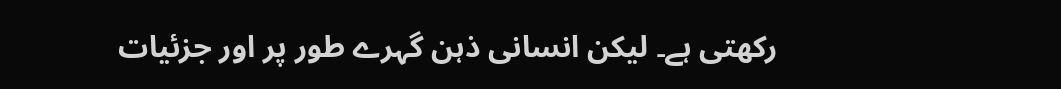رکھتی ہے۔ لیکن انسانی ذہن گہرے طور پر اور جزئیات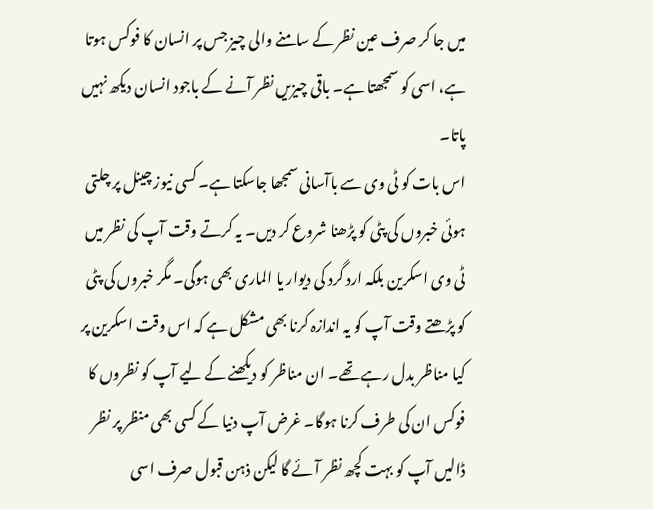میں جا کر صرف عین نظر کے سامنے والی چیز جس پر انسان کا فوکس ہوتا ہے، اسی کو سمجھتا ہے۔ باقی چیزیں نظر آنے کے باجود انسان دیکھ نہیں پاتا۔
اس بات کو ٹی وی سے باآسانی سمجھا جاسکتا ہے۔ کسی نیوز چینل پر چلتی ہوئی خبروں کی پٹی کو پڑھنا شروع کر دیں۔ یہ کرتے وقت آپ کی نظر میں ٹی وی اسکرین بلکہ ارد گرد کی دیوار یا الماری بھی ہوگی۔ مگر خبروں کی پٹی کو پڑھتے وقت آپ کو یہ اندازہ کرنا بھی مشکل ہے کہ اس وقت اسکرین پر کیا مناظر بدل رہے تھے۔ ان مناظر کو دیکھنے کے لیے آپ کو نظروں کا فوکس ان کی طرف کرنا ہوگا۔ غرض آپ دنیا کے کسی بھی منظر پر نظر ڈالیں آپ کو بہت کچھ نظر آئے گا لیکن ذہن قبول صرف اسی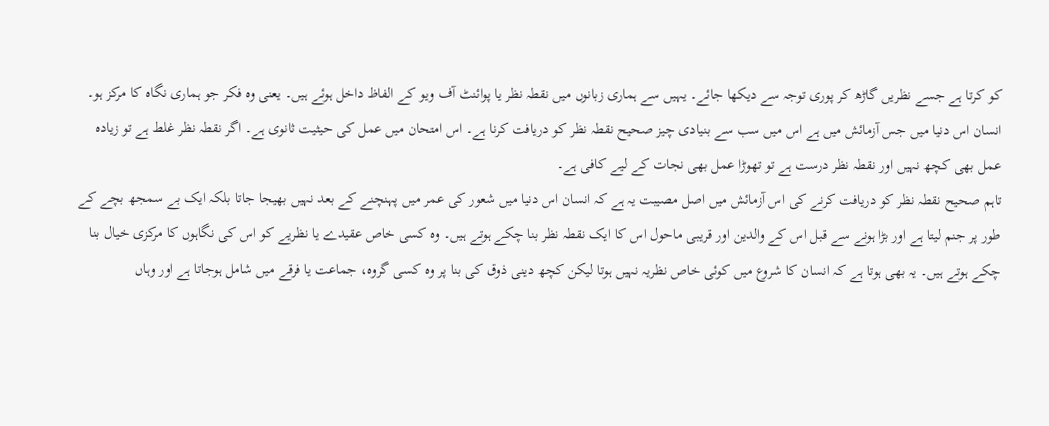کو کرتا ہے جسے نظریں گاڑھ کر پوری توجہ سے دیکھا جائے۔ یہیں سے ہماری زبانوں میں نقطہ نظر یا پوائنٹ آف ویو کے الفاظ داخل ہوئے ہیں۔ یعنی وہ فکر جو ہماری نگاہ کا مرکز ہو۔
انسان اس دنیا میں جس آزمائش میں ہے اس میں سب سے بنیادی چیز صحیح نقطہ نظر کو دریافت کرنا ہے۔ اس امتحان میں عمل کی حیثیت ثانوی ہے۔ اگر نقطہ نظر غلط ہے تو زیادہ عمل بھی کچھ نہیں اور نقطہ نظر درست ہے تو تھوڑا عمل بھی نجات کے لیے کافی ہے۔
تاہم صحیح نقطہ نظر کو دریافت کرنے کی اس آزمائش میں اصل مصیبت یہ ہے کہ انسان اس دنیا میں شعور کی عمر میں پہنچنے کے بعد نہیں بھیجا جاتا بلکہ ایک بے سمجھ بچے کے طور پر جنم لیتا ہے اور بڑا ہونے سے قبل اس کے والدین اور قریبی ماحول اس کا ایک نقطہ نظر بنا چکے ہوتے ہیں۔ وہ کسی خاص عقیدے یا نظریے کو اس کی نگاہوں کا مرکزی خیال بنا چکے ہوتے ہیں۔ یہ بھی ہوتا ہے کہ انسان کا شروع میں کوئی خاص نظریہ نہیں ہوتا لیکن کچھ دینی ذوق کی بنا پر وہ کسی گروہ، جماعت یا فرقے میں شامل ہوجاتا ہے اور وہاں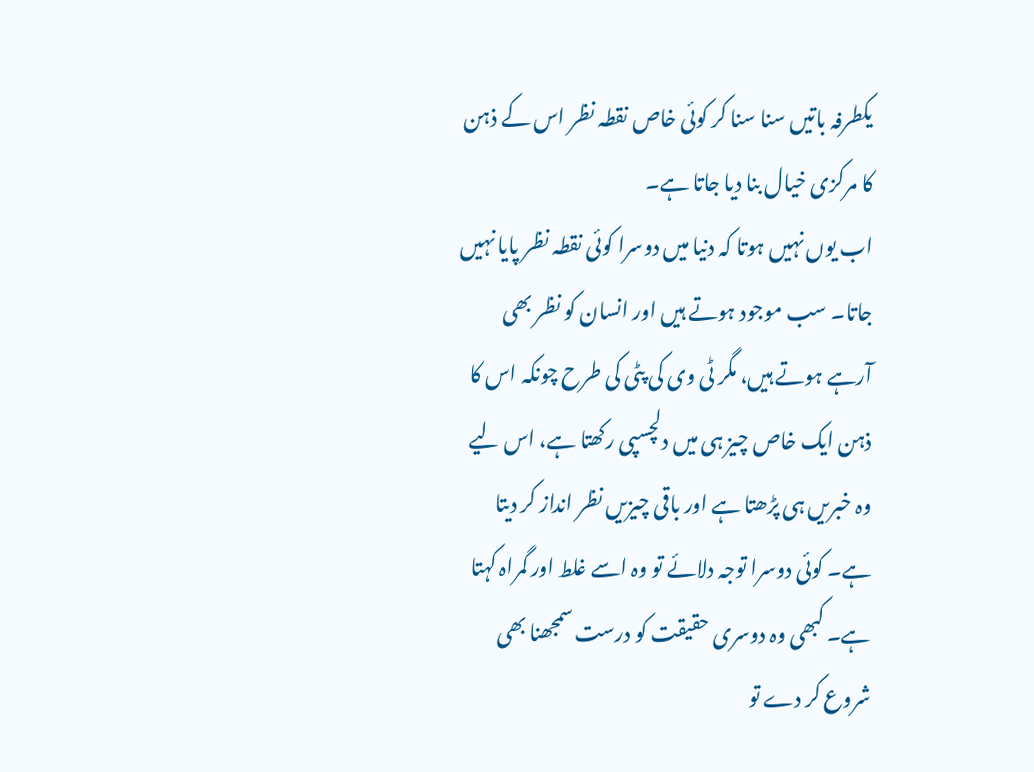یکطرفہ باتیں سنا سنا کر کوئی خاص نقطہ نظر اس کے ذہن کا مرکزی خیال بنا دیا جاتا ہے۔
اب یوں نہیں ہوتا کہ دنیا میں دوسرا کوئی نقطہ نظر پایا نہیں جاتا۔ سب موجود ہوتے ہیں اور انسان کو نظر بھی آرہے ہوتے ہیں، مگر ٹی وی کی پٹی کی طرح چونکہ اس کا ذہن ایک خاص چیز ہی میں دلچسپی رکھتا ہے، اس لیے وہ خبریں ہی پڑھتا ہے اور باقی چیزیں نظر انداز کر دیتا ہے۔ کوئی دوسرا توجہ دلائے تو وہ اسے غلط اور گمراہ کہتا ہے۔ کبھی وہ دوسری حقیقت کو درست سمجھنا بھی شروع کر دے تو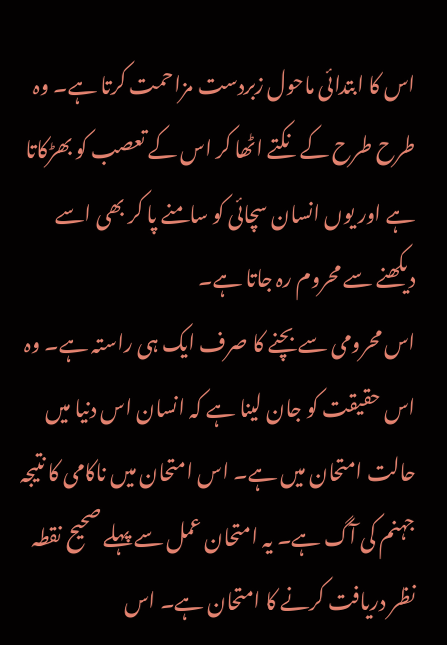اس کا ابتدائی ماحول زبردست مزاحمت کرتا ہے۔ وہ طرح طرح کے نکتے اٹھا کر اس کے تعصب کو بھڑکاتا ہے اور یوں انسان سچائی کو سامنے پا کر بھی اسے دیکھنے سے محروم رہ جاتا ہے۔
اس محرومی سے بچنے کا صرف ایک ہی راستہ ہے۔ وہ اس حقیقت کو جان لینا ہے کہ انسان اس دنیا میں حالت امتحان میں ہے۔ اس امتحان میں ناکامی کا نتیجہ جہنم کی آگ ہے۔ یہ امتحان عمل سے پہلے صحیح نقطہ نظر دریافت کرنے کا امتحان ہے۔ اس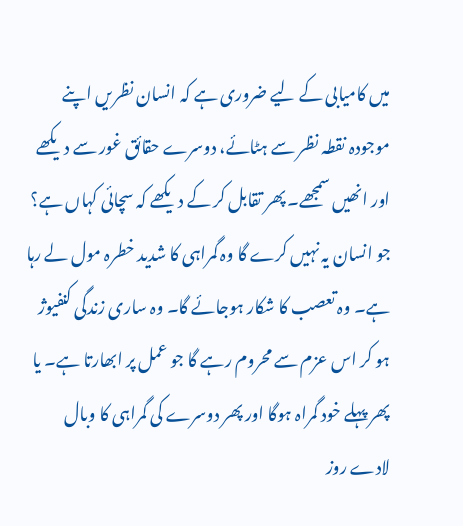میں کامیابی کے لیے ضروری ہے کہ انسان نظریں اپنے موجودہ نقطہ نظر سے ہٹائے، دوسرے حقائق غور سے دیکھے اور انھیں سمجھے۔ پھر تقابل کر کے دیکھے کہ سچائی کہاں ہے؟ جو انسان یہ نہیں کرے گا وہ گمراہی کا شدید خطرہ مول لے رہا ہے۔ وہ تعصب کا شکار ہوجائے گا۔ وہ ساری زندگی کنفیوژ ہو کر اس عزم سے محروم رہے گا جو عمل پر ابھارتا ہے۔ یا پھر پہلے خود گمراہ ہوگا اور پھر دوسرے کی گمراہی کا وبال لادے روز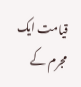قیامت ایک مجرم کے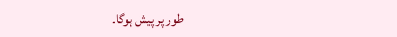طور پر پیش ہوگا۔